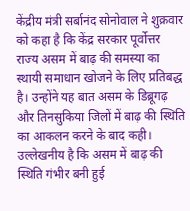केंद्रीय मंत्री सर्बानंद सोनोवाल ने शुक्रवार को कहा है कि केंद्र सरकार पूर्वोत्तर राज्य असम में बाढ़ की समस्या का स्थायी समाधान खोजने के लिए प्रतिबद्ध है। उन्होंने यह बात असम के डिब्रूगढ़ और तिनसुकिया जिलों में बाढ़ की स्थिति का आकलन करने के बाद कही। उल्लेखनीय है कि असम में बाढ़ की स्थिति गंभीर बनी हुई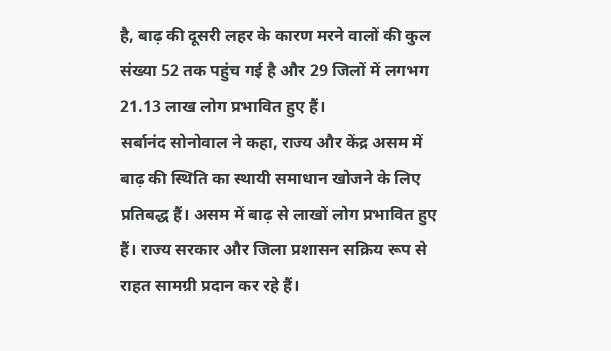है, बाढ़ की दूसरी लहर के कारण मरने वालों की कुल संख्या 52 तक पहुंच गई है और 29 जिलों में लगभग 21.13 लाख लोग प्रभावित हुए हैं।
सर्बानंद सोनोवाल ने कहा, राज्य और केंद्र असम में बाढ़ की स्थिति का स्थायी समाधान खोजने के लिए प्रतिबद्ध हैं। असम में बाढ़ से लाखों लोग प्रभावित हुए हैं। राज्य सरकार और जिला प्रशासन सक्रिय रूप से राहत सामग्री प्रदान कर रहे हैं।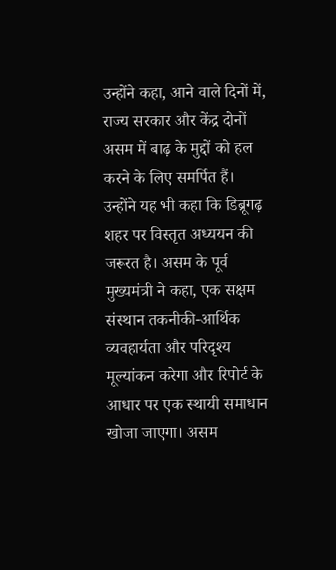उन्होंने कहा, आने वाले दिनों में, राज्य सरकार और केंद्र दोनों असम में बाढ़ के मुद्दों को हल करने के लिए समर्पित हैं।
उन्होंने यह भी कहा कि डिब्रूगढ़ शहर पर विस्तृत अध्ययन की जरूरत है। असम के पूर्व मुख्यमंत्री ने कहा, एक सक्षम संस्थान तकनीकी-आर्थिक व्यवहार्यता और परिदृश्य मूल्यांकन करेगा और रिपोर्ट के आधार पर एक स्थायी समाधान खोजा जाएगा। असम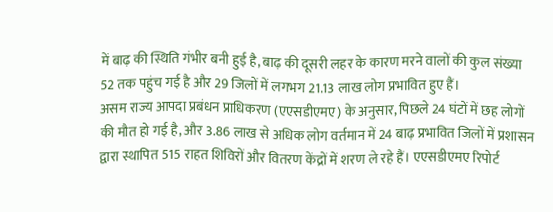में बाढ़ की स्थिति गंभीर बनी हुई है, बाढ़ की दूसरी लहर के कारण मरने वालों की कुल संख्या 52 तक पहुंच गई है और 29 जिलों में लगभग 21.13 लाख लोग प्रभावित हुए हैं।
असम राज्य आपदा प्रबंधन प्राधिकरण (एएसडीएमए) के अनुसार, पिछले 24 घंटों में छह लोगों की मौत हो गई है, और 3.86 लाख से अधिक लोग वर्तमान में 24 बाढ़ प्रभावित जिलों में प्रशासन द्वारा स्थापित 515 राहत शिविरों और वितरण केंद्रों में शरण ले रहे हैं। एएसडीएमए रिपोर्ट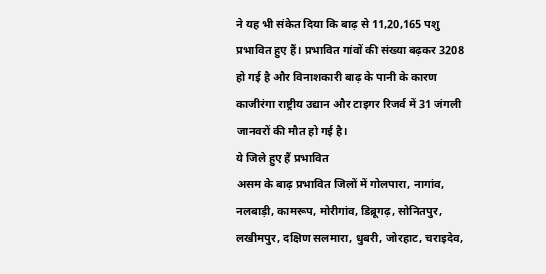ने यह भी संकेत दिया कि बाढ़ से 11,20,165 पशु प्रभावित हुए हैं। प्रभावित गांवों की संख्या बढ़कर 3208 हो गई है और विनाशकारी बाढ़ के पानी के कारण काजीरंगा राष्ट्रीय उद्यान और टाइगर रिजर्व में 31 जंगली जानवरों की मौत हो गई है।
ये जिले हुए हैं प्रभावित
असम के बाढ़ प्रभावित जिलों में गोलपारा, नागांव, नलबाड़ी, कामरूप, मोरीगांव, डिब्रूगढ़, सोनितपुर, लखीमपुर, दक्षिण सलमारा, धुबरी, जोरहाट, चराइदेव,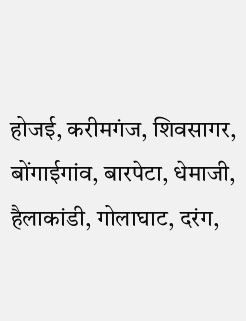होजई, करीमगंज, शिवसागर, बोंगाईगांव, बारपेटा, धेमाजी, हैलाकांडी, गोलाघाट, दरंग,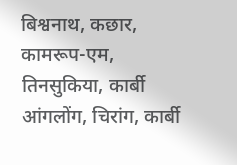बिश्वनाथ, कछार, कामरूप-एम, तिनसुकिया, कार्बी आंगलोंग, चिरांग, कार्बी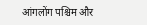आंगलोंग पश्चिम और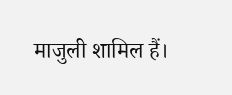माजुली शामिल हैं।